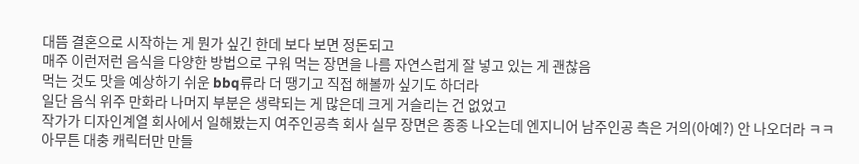대뜸 결혼으로 시작하는 게 뭔가 싶긴 한데 보다 보면 정돈되고
매주 이런저런 음식을 다양한 방법으로 구워 먹는 장면을 나름 자연스럽게 잘 넣고 있는 게 괜찮음
먹는 것도 맛을 예상하기 쉬운 bbq류라 더 땡기고 직접 해볼까 싶기도 하더라
일단 음식 위주 만화라 나머지 부분은 생략되는 게 많은데 크게 거슬리는 건 없었고
작가가 디자인계열 회사에서 일해봤는지 여주인공측 회사 실무 장면은 종종 나오는데 엔지니어 남주인공 측은 거의(아예?) 안 나오더라 ㅋㅋ
아무튼 대충 캐릭터만 만들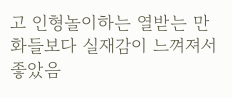고 인형놀이하는 열받는 만화들보다 실재감이 느껴져서 좋았음